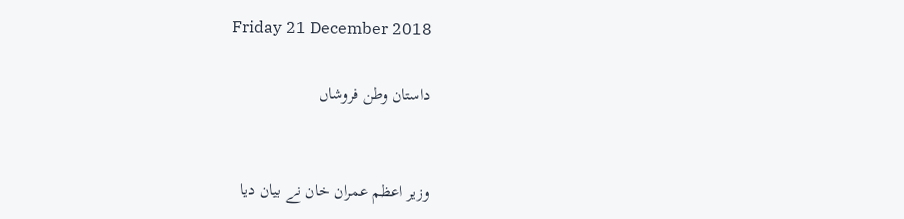Friday 21 December 2018

داستان وطن فروشاں


وزیر اعظم عمران خان نے بیان دیا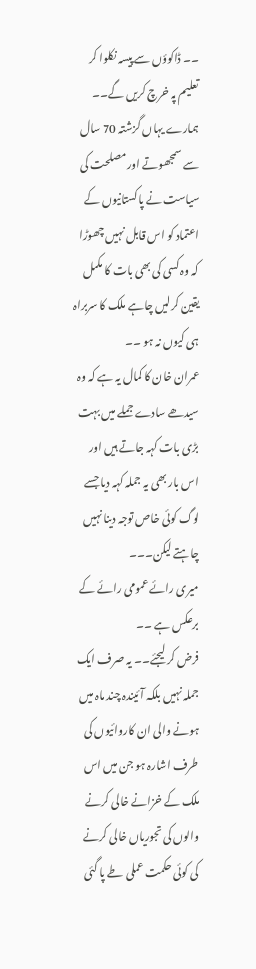۔۔ ڈاکوؤں سے پیسہ نکلوا کر تعلیم پہ خرچ کریں گے۔۔
ہمارے یہاں گزشتہ 70 سال سے سمجھوتے اور مصلحت کی سیاست نے پاکستانیوں کے اعتماد کو اس قابل نہیں چھوڑا کہ وہ کسی کی بھی بات کا مکمل یقین کرلیں چاہے ملک کا سربراہ ہی کیوں نہ ہو ۔۔
عمران خان کا کمال یہ ہے کہ وہ سیدھے سادے جملے میں بہت بڑی بات کہہ جاتے ہیں اور اس بار بھی یہ جملہ کہہ دیا جسے لوگ کوئی خاص توجہ دینا نہیں چاہتے لیکن۔۔۔
میری رائے عمومی رائے کے برعکس ہے ۔۔
فرض کر لیجئے۔۔ یہ صرف ایک جملہ نہیں بلکہ آئیندہ چند ماہ میں ہونے والی ان کاروائیوں کی طرف اشارہ ہو جن میں اس ملک کے خزانے خالی کرنے والوں کی تجوریاں خالی کرنے کی کوئی حکمت عملی طے پا گئی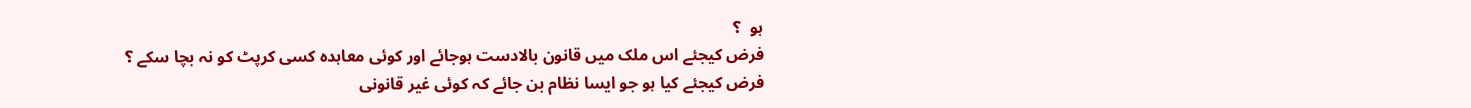ہو  ؟
فرض کیجئے اس ملک میں قانون بالادست ہوجائے اور کوئی معاہدہ کسی کرپٹ کو نہ بچا سکے ؟
فرض کیجئے کیا ہو جو ایسا نظام بن جائے کہ کوئی غیر قانونی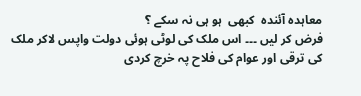معاہدہ آئندہ  کبھی  ہو ہی نہ سکے ؟
فرض کر لیں ۔۔۔ اس ملک کی لوٹی ہوئی دولت واپس لاکر ملک کی ترقی اور عوام کی فلاح پہ خرچ کردی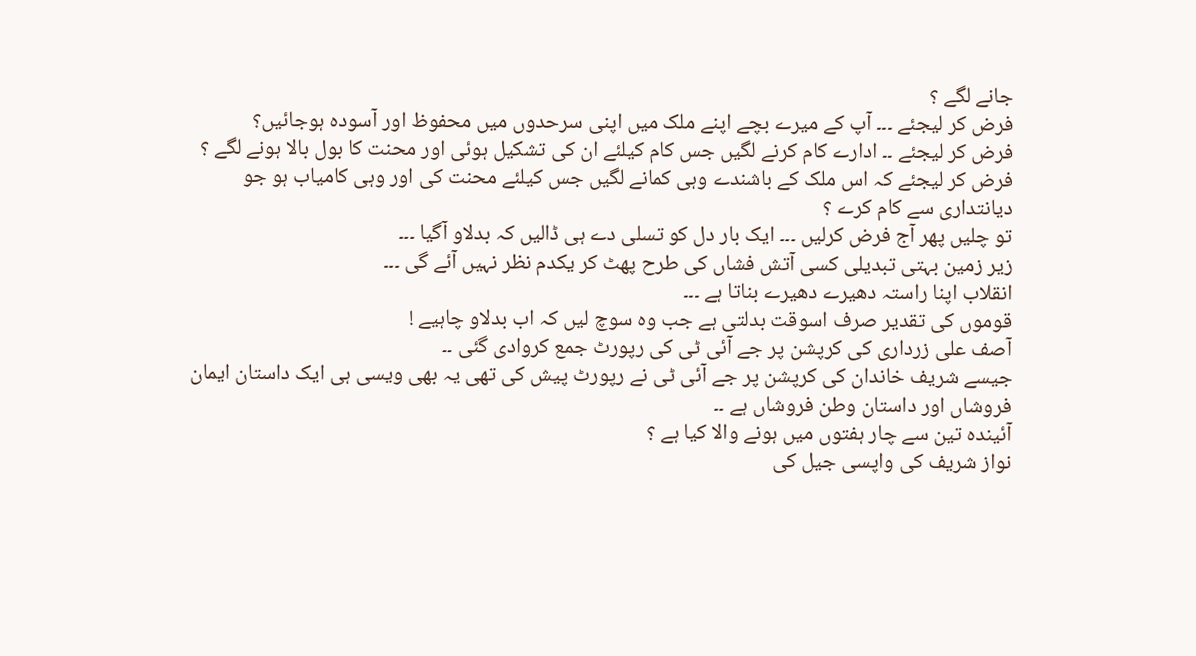جانے لگے ؟
فرض کر لیجئے ۔۔۔ آپ کے میرے بچے اپنے ملک میں اپنی سرحدوں میں محفوظ اور آسودہ ہوجائیں؟
فرض کر لیجئے ۔۔ ادارے کام کرنے لگیں جس کام کیلئے ان کی تشکیل ہوئی اور محنت کا بول بالا ہونے لگے ؟
فرض کر لیجئے کہ اس ملک کے باشندے وہی کمانے لگیں جس کیلئے محنت کی اور وہی کامیاب ہو جو دیانتداری سے کام کرے ؟
تو چلیں پھر آج فرض کرلیں ۔۔۔ ایک بار دل کو تسلی دے ہی ڈالیں کہ بدلاو آگیا ۔۔۔
زیر زمین بہتی تبدیلی کسی آتش فشاں کی طرح پھٹ کر یکدم نظر نہیں آئے گی ۔۔۔
انقلاب اپنا راستہ دھیرے دھیرے بناتا ہے ۔۔۔
قوموں کی تقدیر صرف اسوقت بدلتی ہے جب وہ سوچ لیں کہ اب بدلاو چاہیے !
آصف علی زرداری کی کرپشن پر جے آئی ٹی کی رپورٹ جمع کروادی گئی ۔۔
جیسے شریف خاندان کی کرپشن پر جے آئی ٹی نے رپورٹ پیش کی تھی یہ بھی ویسی ہی ایک داستان ایمان فروشاں اور داستان وطن فروشاں ہے ۔۔
آئیندہ تین سے چار ہفتوں میں ہونے والا کیا ہے ؟
نواز شریف کی واپسی جیل کی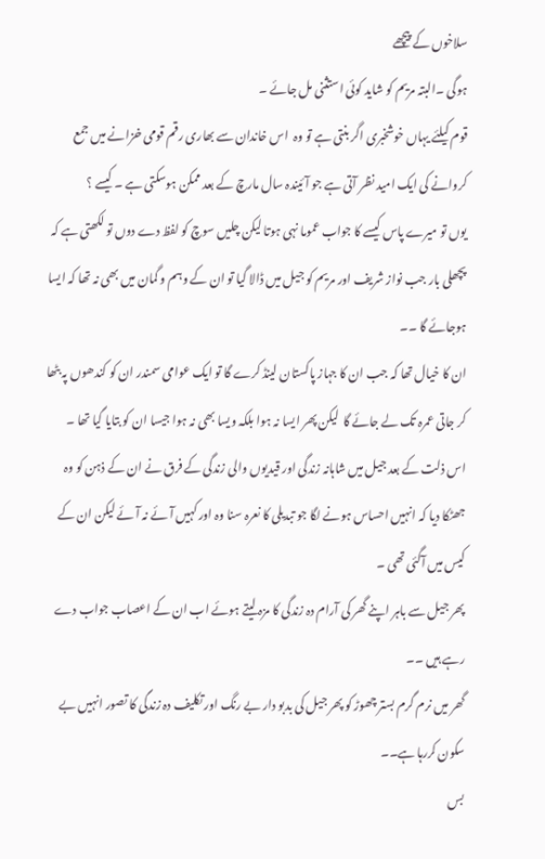سلاخوں کے پیچھے
ہوگی ۔البتہ مریم کو شاید کوئی استثنی مل جائے ۔
قوم کیلئے یہاں خوشخبری اگر بنتی ہے تو وہ  اس خاندان سے بھاری رقم قومی خزانے میں جمع کروانے کی ایک امید نظر آتی ہے جو آئیندہ سال مارچ کے بعد ممکن ہوسکتی ہے ۔ کیسے ؟
یوں تو میرے پاس کیسے کا جواب عموما نہی ہوتا لیکن چلیں سوچ کو لفظ دے دوں تو لکھتی ہے کہ
پچھلی بار جب نواز شریف اور مریم کو جیل میں ڈالا گیا تو ان کے وہم و گمان میں بھی نہ تھا کہ ایسا ہوجائے گا ۔۔
ان کا خیال تھا کہ جب ان کا جہاز پاکستان لینڈ کرے گا تو ایک عوامی سمندر ان کو کندھوں پہ بٹھا کر جاتی عمرہ تک لے جائے گا  لیکن پھر ایسا نہ ہوا بلکہ ویسا بھی نہ ہوا جیسا ان کو بتایا گیا تھا ۔
اس ذلت کے بعد جیل میں شاہانہ زندگی اور قیدیوں والی زندگی کے فرق نے ان کے ذہن کو وہ جھٹکا دیا کہ انہیں احساس ہونے لگا جو تبدیلی کا نعرہ سنا وہ اور کہیں آئے نہ آئے لیکن ان کے کیس میں آگئی تھی ۔
پھر جیل سے باہر اپنے گھر کی آرام دہ زندگی کا مزہ لیتے ہوئے اب ان کے اعصاب جواب دے رہے ہیں ۔۔
گھر میں نرم گرم بستر چھوڑ کو پھر جیل کی بدبو دار بے رنگ اور تکلیف دہ زندگی کا تصور انہیں بے سکون کررہا ہے۔۔
بس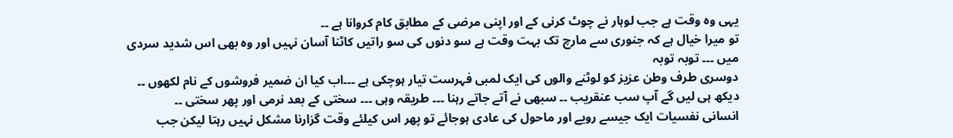یہی وہ وقت ہے جب لوہار نے چوٹ کرنی کے اور اپنی مرضی کے مطابق کام کروانا ہے ۔۔
تو میرا خیال ہے کہ جنوری سے مارچ تک بہت وقت ہے سو دنوں کی سو راتیں کاٹنا آسان نہیں اور وہ بھی اس شدید سردی میں ۔۔۔ توبہ توبہ
دوسری طرف وطن عزیز کو لوٹنے والوں کی ایک لمبی فہرست تیار ہوچکی ہے ۔۔۔اب کیا ان ضمیر فروشوں کے نام لکھوں ۔۔ دیکھ ہی لیں گے آپ سب عنقریب ۔۔ سبھی نے آتے جاتے رہنا ۔۔۔ طریقہ وہی ۔۔۔ سختی کے بعد نرمی اور پھر سختی ۔۔
انسانی نفسیات ایک جیسے رویے اور ماحول کی عادی ہوجائے تو پھر اس کیلئے وقت گزارنا مشکل نہیں رہتا لیکن جب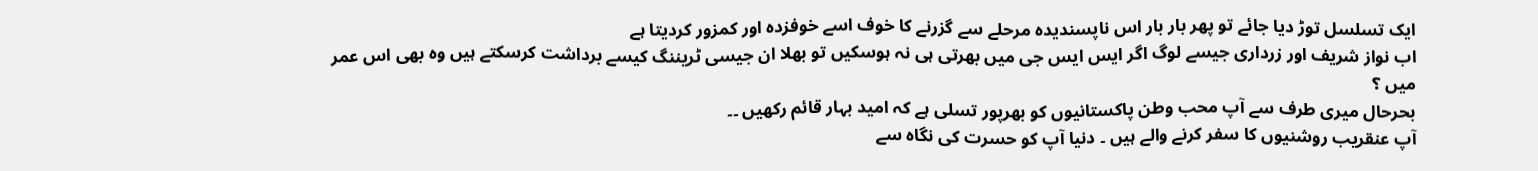ایک تسلسل توڑ دیا جائے تو پھر بار بار اس ناپسندیدہ مرحلے سے گزرنے کا خوف اسے خوفزدہ اور کمزور کردیتا ہے
اب نواز شریف اور زرداری جیسے لوگ اگر ایس ایس جی میں بھرتی ہی نہ ہوسکیں تو بھلا ان جیسی ٹریننگ کیسے برداشت کرسکتے ہیں وہ بھی اس عمر میں ؟
بحرحال میری طرف سے آپ محب وطن پاکستانیوں کو بھرپور تسلی ہے کہ امید بہار قائم رکھیں ۔۔
آپ عنقریب روشنیوں کا سفر کرنے والے ہیں ۔ دنیا آپ کو حسرت کی نگاہ سے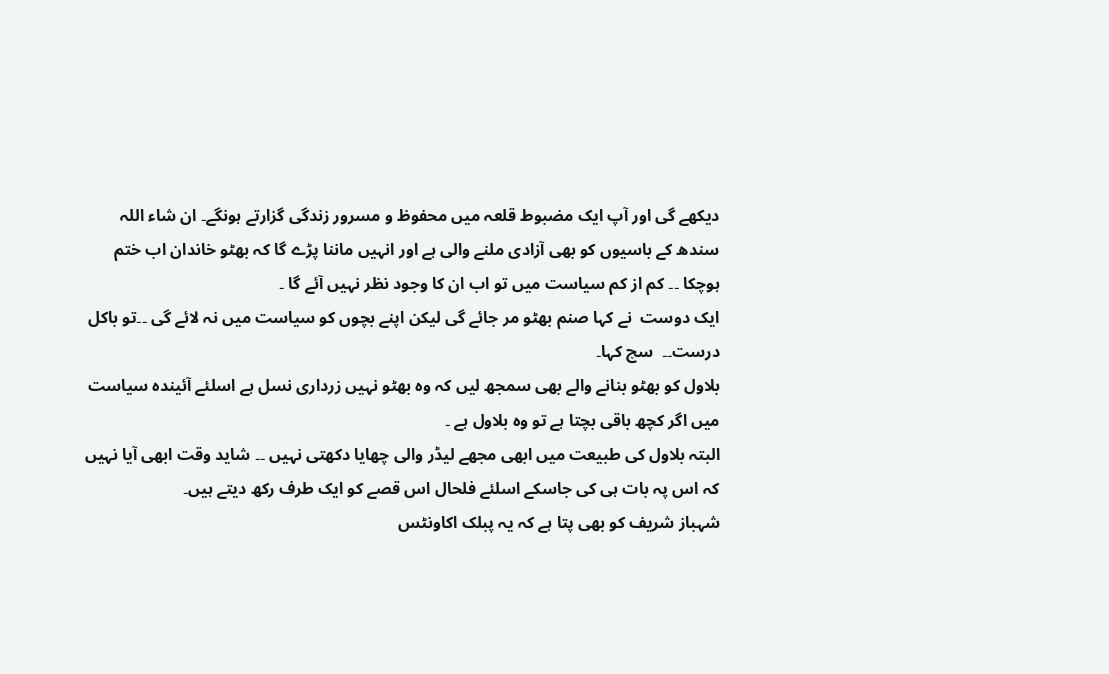دیکھے گی اور آپ ایک مضبوط قلعہ میں محفوظ و مسرور زندگی گزارتے ہونگے۔ ان شاء اللہ
سندھ کے باسیوں کو بھی آزادی ملنے والی ہے اور انہیں ماننا پڑے گا کہ بھٹو خاندان اب ختم ہوچکا ۔۔ کم از کم سیاست میں تو اب ان کا وجود نظر نہیں آئے گا ۔
ایک دوست  نے کہا صنم بھٹو مر جائے گی لیکن اپنے بچوں کو سیاست میں نہ لائے گی ۔۔تو باکل درست۔۔  سچ کہا۔
بلاول کو بھٹو بنانے والے بھی سمجھ لیں کہ وہ بھٹو نہیں زرداری نسل ہے اسلئے آئیندہ سیاست میں اگر کچھ باقی بچتا ہے تو وہ بلاول ہے ۔
البتہ بلاول کی طبیعت میں ابھی مجھے لیڈر والی چھایا دکھتی نہیں ۔۔ شاید وقت ابھی آیا نہیں کہ اس پہ بات ہی کی جاسکے اسلئے فلحال اس قصے کو ایک طرف رکھ دیتے ہیں۔
شہباز شریف کو بھی پتا ہے کہ یہ پبلک اکاونٹس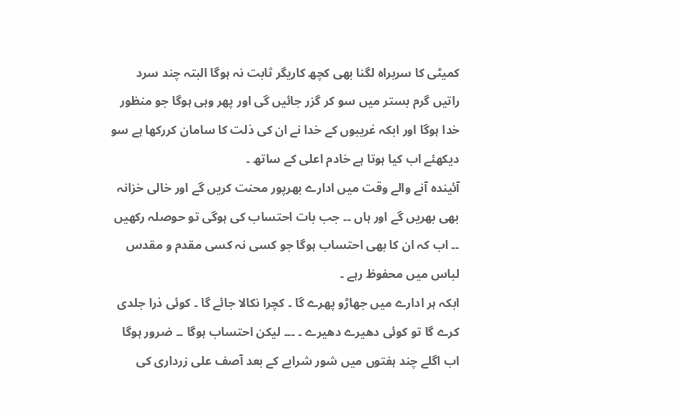کمیٹی کا سربراہ لگنا بھی کچھ کاریگر ثابت نہ ہوگا البتہ چند سرد راتیں گرم بستر میں سو کر گزر جائیں گی اور پھر وہی ہوگا جو منظور خدا ہوگا اور ابکہ غریبوں کے خدا نے ان کی ذلت کا سامان کررکھا ہے سو دیکھئے اب کیا ہوتا ہے خادم اعلی کے ساتھ ۔
آئیندہ آنے والے وقت میں ادارے بھرپور محنت کریں گے اور خالی خزانہ بھی بھریں گے اور ہاں ۔۔ جب بات احتساب کی ہوگی تو حوصلہ رکھیں ۔۔ اب کہ ان کا بھی احتساب ہوگا جو کسی نہ کسی مقدم و مقدس لباس میں محفوظ رہے ۔
ابکہ ہر ادارے میں جھاڑو پھرے گا ۔ کچرا نکالا جائے گا ۔ کوئی ذرا جلدی کرے گا تو کوئی دھیرے دھیرے ۔ ۔۔۔ لیکن احتساب ہوگا ۔۔ ضرور ہوگا
اب اگلے چند ہفتوں میں شور شرابے کے بعد آصف علی زرداری کی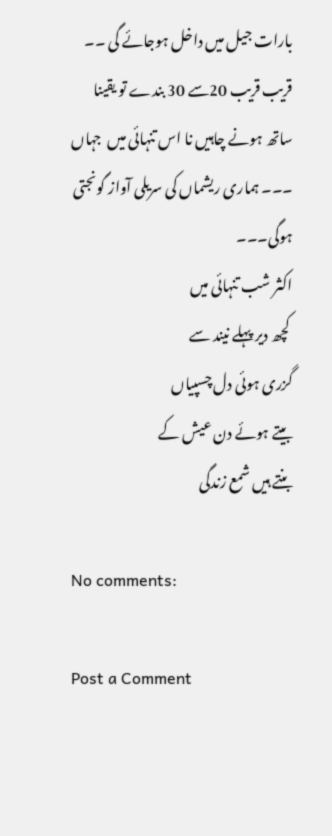بارات جیل میں داخل ہوجائے گی ۔۔
قریب قریب 20سے 30 بندے تو یقینا ساتھ ہونے چاہیں نا اس تنہائی میں  جہاں ۔۔۔ ہماری ریشماں کی سریلی آواز گونجتی ہوگی۔۔۔
اکثر شب تنہائی میں
 کچھ دیر پہلے نیند سے
گزری ہوئی دل چسپیاں
بیتے ہوئے دن عیش کے
بنتے ہیں شمع زندگی

No comments:

Post a Comment